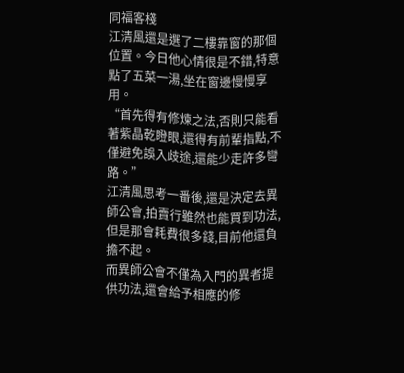同福客棧
江清風還是選了二樓靠窗的那個位置。今日他心情很是不錯,特意點了五菜一湯,坐在窗邊慢慢享用。
“首先得有修煉之法,否則只能看著紫晶乾瞪眼,還得有前輩指點,不僅避免誤入歧途,還能少走許多彎路。”
江清風思考一番後,還是決定去異師公會,拍賣行雖然也能買到功法,但是那會耗費很多錢,目前他還負擔不起。
而異師公會不僅為入門的異者提供功法,還會給予相應的修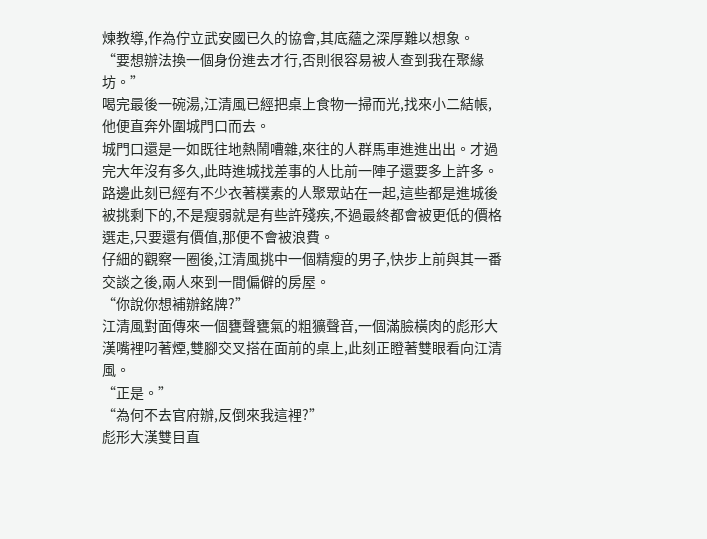煉教導,作為佇立武安國已久的協會,其底蘊之深厚難以想象。
“要想辦法換一個身份進去才行,否則很容易被人查到我在聚緣坊。”
喝完最後一碗湯,江清風已經把桌上食物一掃而光,找來小二結帳,他便直奔外圍城門口而去。
城門口還是一如既往地熱鬧嘈雜,來往的人群馬車進進出出。才過完大年沒有多久,此時進城找差事的人比前一陣子還要多上許多。
路邊此刻已經有不少衣著樸素的人聚眾站在一起,這些都是進城後被挑剩下的,不是瘦弱就是有些許殘疾,不過最終都會被更低的價格選走,只要還有價值,那便不會被浪費。
仔細的觀察一圈後,江清風挑中一個精瘦的男子,快步上前與其一番交談之後,兩人來到一間偏僻的房屋。
“你說你想補辦銘牌?”
江清風對面傳來一個甕聲甕氣的粗獷聲音,一個滿臉橫肉的彪形大漢嘴裡叼著煙,雙腳交叉搭在面前的桌上,此刻正瞪著雙眼看向江清風。
“正是。”
“為何不去官府辦,反倒來我這裡?”
彪形大漢雙目直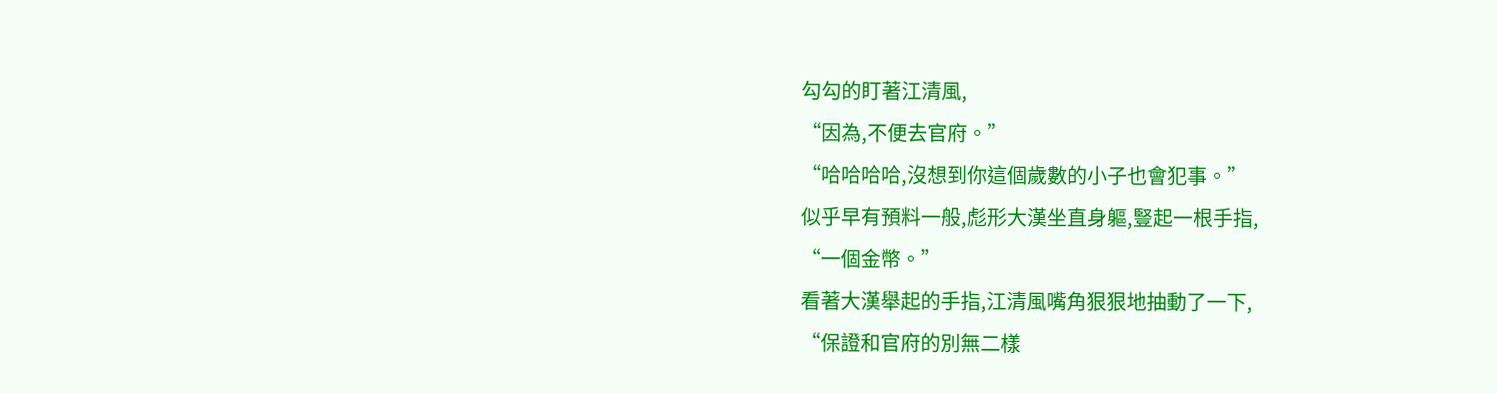勾勾的盯著江清風,
“因為,不便去官府。”
“哈哈哈哈,沒想到你這個歲數的小子也會犯事。”
似乎早有預料一般,彪形大漢坐直身軀,豎起一根手指,
“一個金幣。”
看著大漢舉起的手指,江清風嘴角狠狠地抽動了一下,
“保證和官府的別無二樣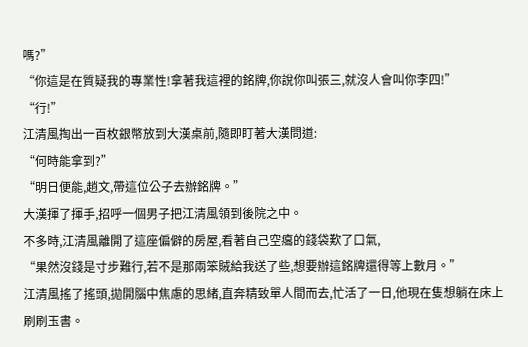嗎?”
“你這是在質疑我的專業性!拿著我這裡的銘牌,你說你叫張三,就沒人會叫你李四!”
“行!”
江清風掏出一百枚銀幣放到大漢桌前,隨即盯著大漢問道:
“何時能拿到?”
“明日便能,趙文,帶這位公子去辦銘牌。”
大漢揮了揮手,招呼一個男子把江清風領到後院之中。
不多時,江清風離開了這座偏僻的房屋,看著自己空癟的錢袋歎了口氣,
“果然沒錢是寸步難行,若不是那兩笨賊給我送了些,想要辦這銘牌還得等上數月。”
江清風搖了搖頭,拋開腦中焦慮的思緒,直奔精致單人間而去,忙活了一日,他現在隻想躺在床上刷刷玉書。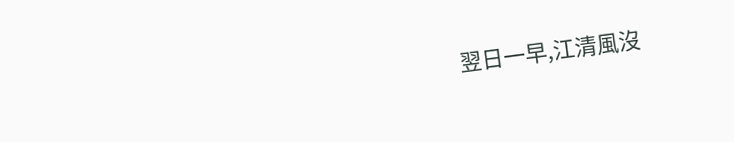翌日一早,江清風沒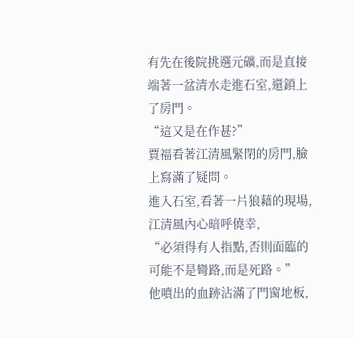有先在後院挑選元礦,而是直接端著一盆清水走進石室,還鎖上了房門。
“這又是在作甚?”
賈福看著江清風緊閉的房門,臉上寫滿了疑問。
進入石室,看著一片狼藉的現場,江清風內心暗呼僥幸,
“必須得有人指點,否則面臨的可能不是彎路,而是死路。”
他噴出的血跡沾滿了門窗地板,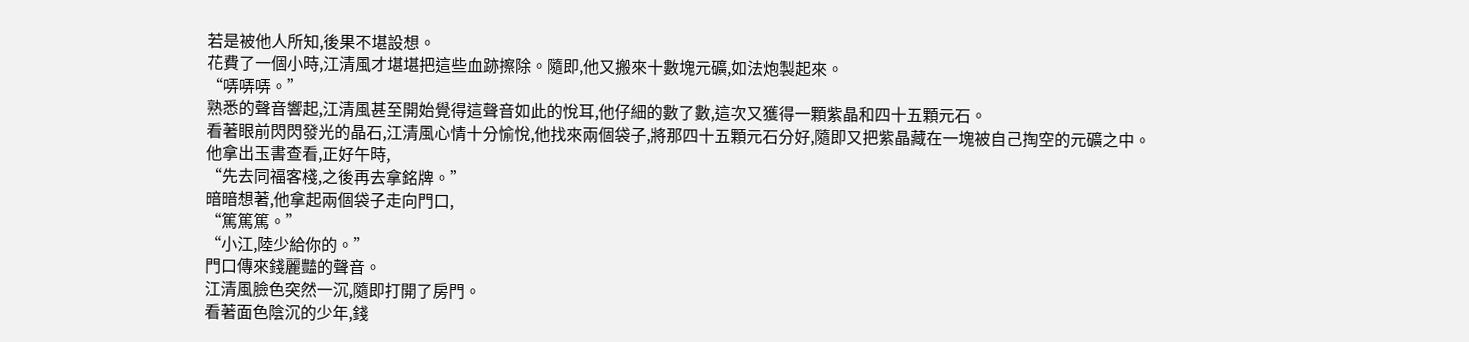若是被他人所知,後果不堪設想。
花費了一個小時,江清風才堪堪把這些血跡擦除。隨即,他又搬來十數塊元礦,如法炮製起來。
“哢哢哢。”
熟悉的聲音響起,江清風甚至開始覺得這聲音如此的悅耳,他仔細的數了數,這次又獲得一顆紫晶和四十五顆元石。
看著眼前閃閃發光的晶石,江清風心情十分愉悅,他找來兩個袋子,將那四十五顆元石分好,隨即又把紫晶藏在一塊被自己掏空的元礦之中。
他拿出玉書查看,正好午時,
“先去同福客棧,之後再去拿銘牌。”
暗暗想著,他拿起兩個袋子走向門口,
“篤篤篤。”
“小江,陸少給你的。”
門口傳來錢麗豔的聲音。
江清風臉色突然一沉,隨即打開了房門。
看著面色陰沉的少年,錢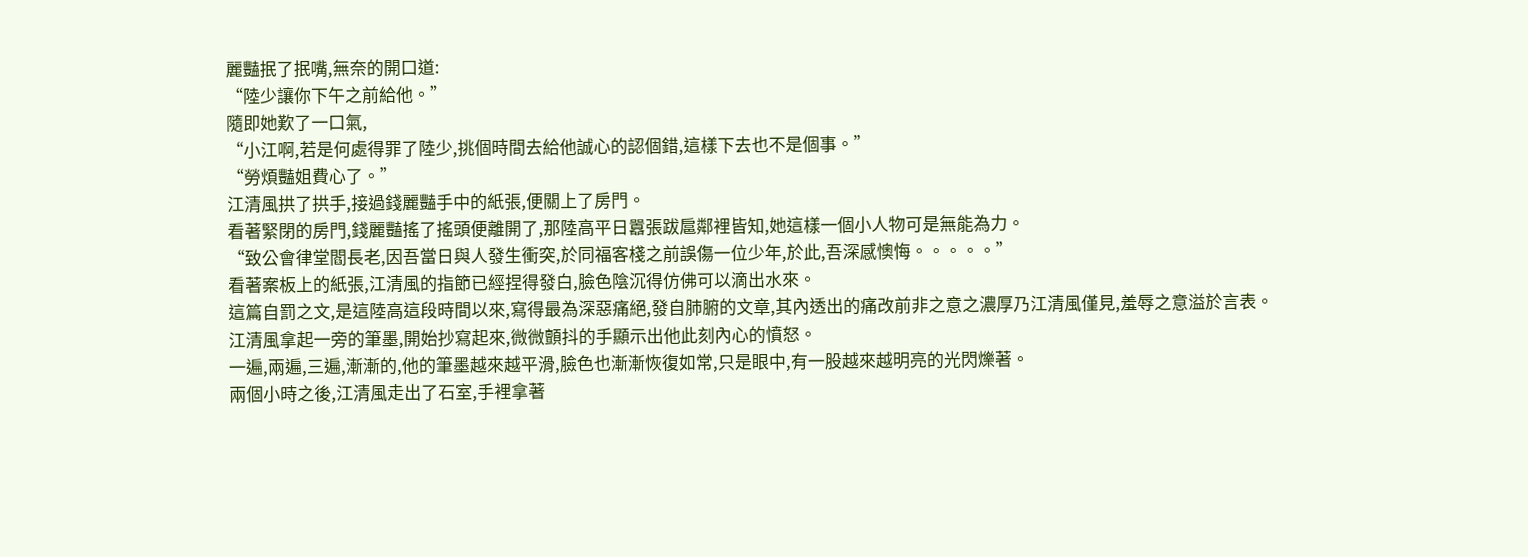麗豔抿了抿嘴,無奈的開口道:
“陸少讓你下午之前給他。”
隨即她歎了一口氣,
“小江啊,若是何處得罪了陸少,挑個時間去給他誠心的認個錯,這樣下去也不是個事。”
“勞煩豔姐費心了。”
江清風拱了拱手,接過錢麗豔手中的紙張,便關上了房門。
看著緊閉的房門,錢麗豔搖了搖頭便離開了,那陸高平日囂張跋扈鄰裡皆知,她這樣一個小人物可是無能為力。
“致公會律堂閻長老,因吾當日與人發生衝突,於同福客棧之前誤傷一位少年,於此,吾深感懊悔。。。。。”
看著案板上的紙張,江清風的指節已經捏得發白,臉色陰沉得仿佛可以滴出水來。
這篇自罰之文,是這陸高這段時間以來,寫得最為深惡痛絕,發自肺腑的文章,其內透出的痛改前非之意之濃厚乃江清風僅見,羞辱之意溢於言表。
江清風拿起一旁的筆墨,開始抄寫起來,微微顫抖的手顯示出他此刻內心的憤怒。
一遍,兩遍,三遍,漸漸的,他的筆墨越來越平滑,臉色也漸漸恢復如常,只是眼中,有一股越來越明亮的光閃爍著。
兩個小時之後,江清風走出了石室,手裡拿著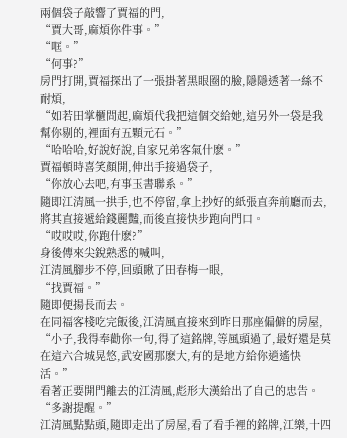兩個袋子敲響了賈福的門,
“賈大哥,麻煩你件事。”
“哐。”
“何事?”
房門打開,賈福探出了一張掛著黑眼圈的臉,隱隱透著一絲不耐煩,
“如若田掌櫃問起,麻煩代我把這個交給她,這另外一袋是我幫你剔的,裡面有五顆元石。”
“哈哈哈,好說好說,自家兄弟客氣什麽。”
賈福頓時喜笑顏開,伸出手接過袋子,
“你放心去吧,有事玉書聯系。”
隨即江清風一拱手,也不停留,拿上抄好的紙張直奔前廳而去,將其直接遞給錢麗豔,而後直接快步跑向門口。
“哎哎哎,你跑什麽?”
身後傳來尖銳熟悉的喊叫,
江清風腳步不停,回頭瞅了田春梅一眼,
“找賈福。”
隨即便揚長而去。
在同福客棧吃完飯後,江清風直接來到昨日那座偏僻的房屋,
“小子,我得奉勸你一句,得了這銘牌,等風頭過了,最好還是莫在這六合城晃悠,武安國那麽大,有的是地方給你逍遙快活。”
看著正要開門離去的江清風,彪形大漢給出了自己的忠告。
“多謝提醒。”
江清風點點頭,隨即走出了房屋,看了看手裡的銘牌,江樂,十四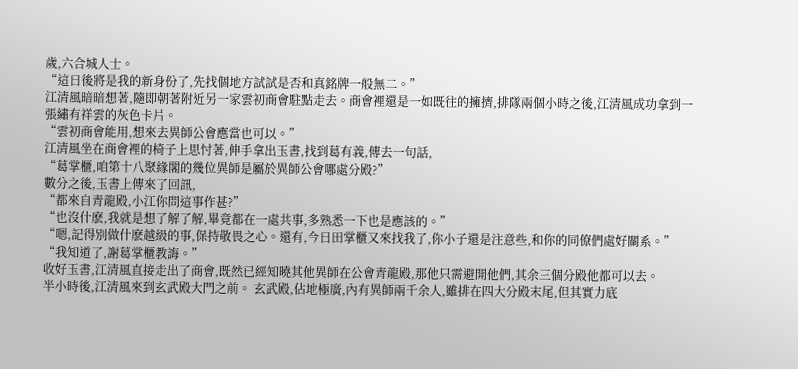歲,六合城人士。
“這日後將是我的新身份了,先找個地方試試是否和真銘牌一般無二。”
江清風暗暗想著,隨即朝著附近另一家雲初商會駐點走去。商會裡還是一如既往的擁擠,排隊兩個小時之後,江清風成功拿到一張繡有祥雲的灰色卡片。
“雲初商會能用,想來去異師公會應當也可以。”
江清風坐在商會裡的椅子上思忖著,伸手拿出玉書,找到葛有義,傳去一句話,
“葛掌櫃,咱第十八聚緣閣的幾位異師是屬於異師公會哪處分殿?”
數分之後,玉書上傳來了回訊,
“都來自青龍殿,小江你問這事作甚?”
“也沒什麽,我就是想了解了解,畢竟都在一處共事,多熟悉一下也是應該的。”
“嗯,記得別做什麽越級的事,保持敬畏之心。還有,今日田掌櫃又來找我了,你小子還是注意些,和你的同僚們處好關系。”
“我知道了,謝葛掌櫃教誨。”
收好玉書,江清風直接走出了商會,既然已經知曉其他異師在公會青龍殿,那他只需避開他們,其余三個分殿他都可以去。
半小時後,江清風來到玄武殿大門之前。 玄武殿,佔地極廣,內有異師兩千余人,雖排在四大分殿末尾,但其實力底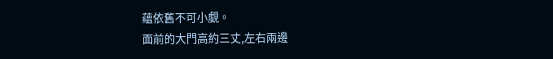蘊依舊不可小覷。
面前的大門高約三丈,左右兩邊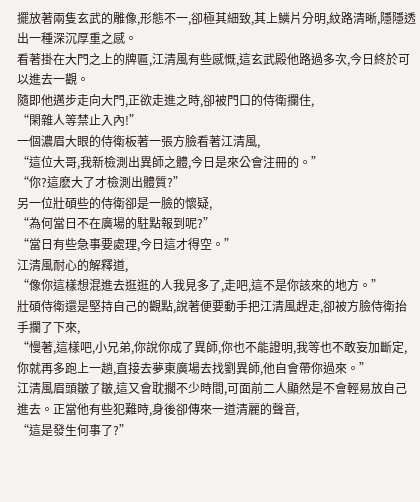擺放著兩隻玄武的雕像,形態不一,卻極其細致,其上鱗片分明,紋路清晰,隱隱透出一種深沉厚重之感。
看著掛在大門之上的牌匾,江清風有些感慨,這玄武殿他路過多次,今日終於可以進去一觀。
隨即他邁步走向大門,正欲走進之時,卻被門口的侍衛攔住,
“閑雜人等禁止入內!”
一個濃眉大眼的侍衛板著一張方臉看著江清風,
“這位大哥,我新檢測出異師之體,今日是來公會注冊的。”
“你?這麽大了才檢測出體質?”
另一位壯碩些的侍衛卻是一臉的懷疑,
“為何當日不在廣場的駐點報到呢?”
“當日有些急事要處理,今日這才得空。”
江清風耐心的解釋道,
“像你這樣想混進去逛逛的人我見多了,走吧,這不是你該來的地方。”
壯碩侍衛還是堅持自己的觀點,說著便要動手把江清風趕走,卻被方臉侍衛抬手攔了下來,
“慢著,這樣吧,小兄弟,你說你成了異師,你也不能證明,我等也不敢妄加斷定,你就再多跑上一趟,直接去夢東廣場去找劉異師,他自會帶你過來。”
江清風眉頭皺了皺,這又會耽擱不少時間,可面前二人顯然是不會輕易放自己進去。正當他有些犯難時,身後卻傳來一道清麗的聲音,
“這是發生何事了?”